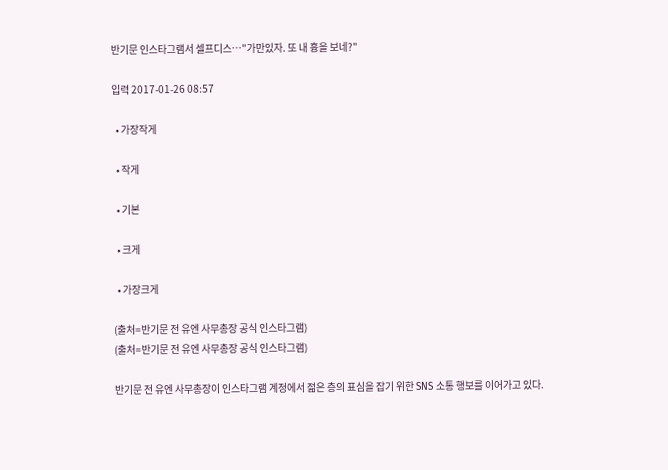반기문 인스타그램서 셀프디스…"가만있자. 또 내 흉을 보네?"

입력 2017-01-26 08:57

  • 가장작게

  • 작게

  • 기본

  • 크게

  • 가장크게

(출처=반기문 전 유엔 사무총장 공식 인스타그램)
(출처=반기문 전 유엔 사무총장 공식 인스타그램)

반기문 전 유엔 사무총장이 인스타그램 계정에서 젊은 층의 표심을 잡기 위한 SNS 소통 행보를 이어가고 있다.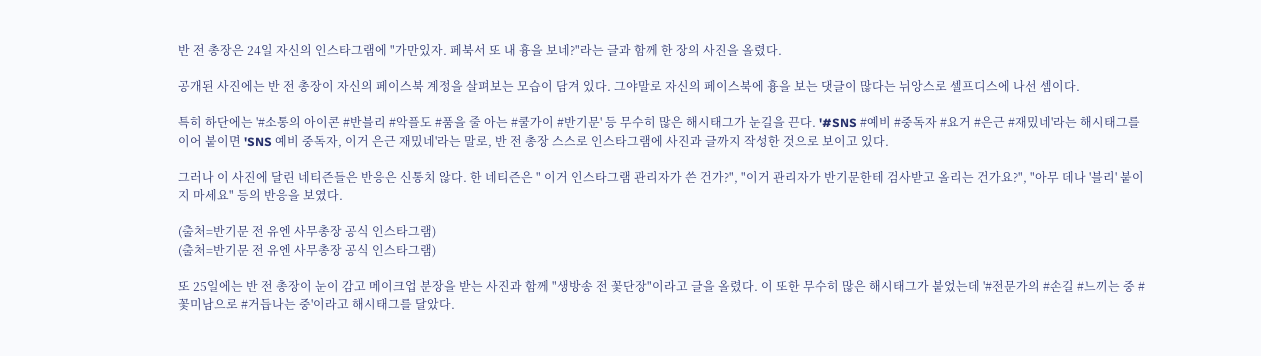반 전 총장은 24일 자신의 인스타그램에 "가만있자. 페북서 또 내 흉을 보네?"라는 글과 함께 한 장의 사진을 올렸다.

공개된 사진에는 반 전 총장이 자신의 페이스북 계정을 살펴보는 모습이 담겨 있다. 그야말로 자신의 페이스북에 흉을 보는 댓글이 많다는 뉘앙스로 셀프디스에 나선 셈이다.

특히 하단에는 '#소통의 아이콘 #반블리 #악플도 #품을 줄 아는 #쿨가이 #반기문' 등 무수히 많은 해시태그가 눈길을 끈다. '#SNS #예비 #중독자 #요거 #은근 #재밌네'라는 해시태그를 이어 붙이면 'SNS 예비 중독자, 이거 은근 재밌네'라는 말로, 반 전 총장 스스로 인스타그램에 사진과 글까지 작성한 것으로 보이고 있다.

그러나 이 사진에 달린 네티즌들은 반응은 신통치 않다. 한 네티즌은 " 이거 인스타그램 관리자가 쓴 건가?", "이거 관리자가 반기문한테 검사받고 올리는 건가요?", "아무 데나 '블리' 붙이지 마세요" 등의 반응을 보였다.

(출처=반기문 전 유엔 사무총장 공식 인스타그램)
(출처=반기문 전 유엔 사무총장 공식 인스타그램)

또 25일에는 반 전 총장이 눈이 감고 메이크업 분장을 받는 사진과 함께 "생방송 전 꽃단장"이라고 글을 올렸다. 이 또한 무수히 많은 해시태그가 붙었는데 '#전문가의 #손길 #느끼는 중 #꽃미남으로 #거듭나는 중'이라고 해시태그를 달았다.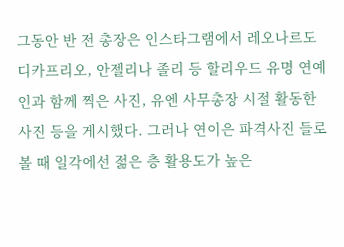그동안 반 전 총장은 인스타그램에서 레오나르도 디카프리오, 안젤리나 졸리 등 할리우드 유명 연예인과 함께 찍은 사진, 유엔 사무총장 시절 활동한 사진 등을 게시했다. 그러나 연이은 파격사진 들로 볼 때 일각에선 젊은 층 활용도가 높은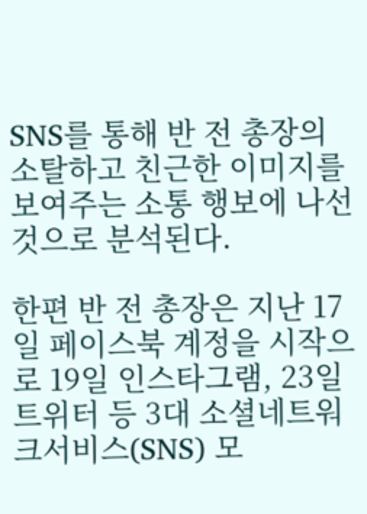SNS를 통해 반 전 총장의 소탈하고 친근한 이미지를 보여주는 소통 행보에 나선 것으로 분석된다.

한편 반 전 총장은 지난 17일 페이스북 계정을 시작으로 19일 인스타그램, 23일 트위터 등 3대 소셜네트워크서비스(SNS) 모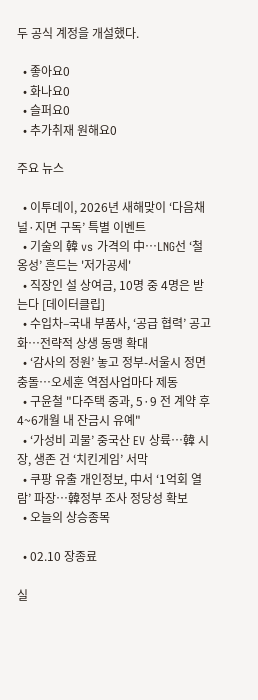두 공식 계정을 개설했다.

  • 좋아요0
  • 화나요0
  • 슬퍼요0
  • 추가취재 원해요0

주요 뉴스

  • 이투데이, 2026년 새해맞이 ‘다음채널·지면 구독’ 특별 이벤트
  • 기술의 韓 vs 가격의 中…LNG선 ‘철옹성’ 흔드는 '저가공세'
  • 직장인 설 상여금, 10명 중 4명은 받는다 [데이터클립]
  • 수입차–국내 부품사, ‘공급 협력’ 공고화…전략적 상생 동맹 확대
  • ‘감사의 정원’ 놓고 정부-서울시 정면충돌…오세훈 역점사업마다 제동
  • 구윤철 "다주택 중과, 5·9 전 계약 후 4~6개월 내 잔금시 유예"
  • ‘가성비 괴물’ 중국산 EV 상륙…韓 시장, 생존 건 ‘치킨게임’ 서막
  • 쿠팡 유출 개인정보, 中서 ‘1억회 열람’ 파장…韓정부 조사 정당성 확보
  • 오늘의 상승종목

  • 02.10 장종료

실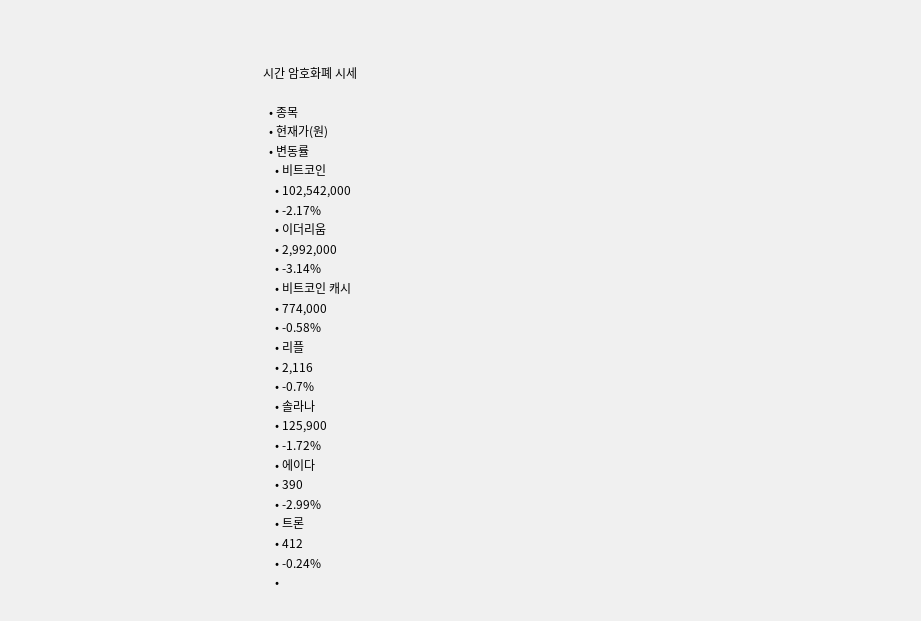시간 암호화폐 시세

  • 종목
  • 현재가(원)
  • 변동률
    • 비트코인
    • 102,542,000
    • -2.17%
    • 이더리움
    • 2,992,000
    • -3.14%
    • 비트코인 캐시
    • 774,000
    • -0.58%
    • 리플
    • 2,116
    • -0.7%
    • 솔라나
    • 125,900
    • -1.72%
    • 에이다
    • 390
    • -2.99%
    • 트론
    • 412
    • -0.24%
    •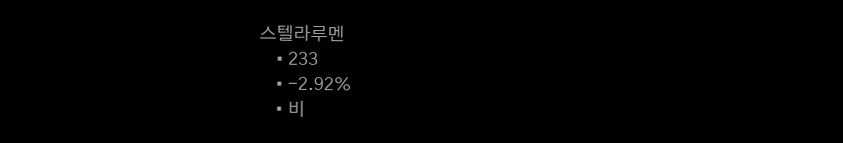스텔라루멘
    • 233
    • -2.92%
    • 비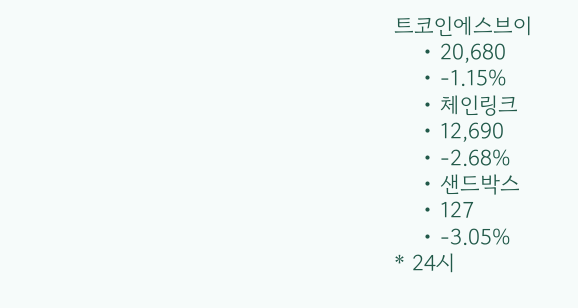트코인에스브이
    • 20,680
    • -1.15%
    • 체인링크
    • 12,690
    • -2.68%
    • 샌드박스
    • 127
    • -3.05%
* 24시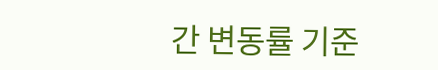간 변동률 기준